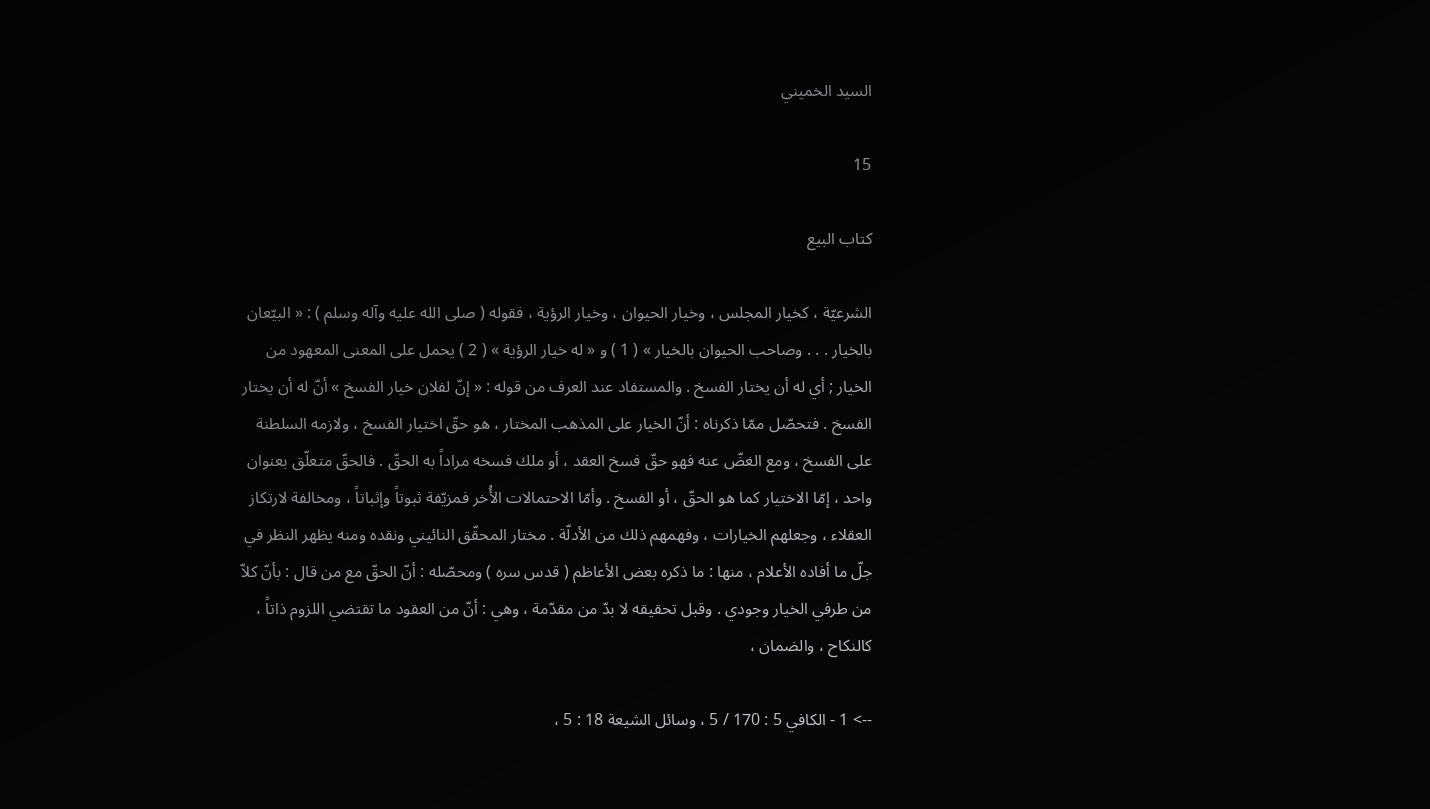السيد الخميني

15

كتاب البيع

الشرعيّة ، كخيار المجلس ، وخيار الحيوان ، وخيار الرؤية ، فقوله ( صلى الله عليه وآله وسلم ) : « البيّعان بالخيار . . . وصاحب الحيوان بالخيار » ( 1 ) و « له خيار الرؤية » ( 2 ) يحمل على المعنى المعهود من الخيار ; أي له أن يختار الفسخ . والمستفاد عند العرف من قوله : « إنّ لفلان خيار الفسخ » أنّ له أن يختار الفسخ . فتحصّل ممّا ذكرناه : أنّ الخيار على المذهب المختار ، هو حقّ اختيار الفسخ ، ولازمه السلطنة على الفسخ ، ومع الغضّ عنه فهو حقّ فسخ العقد ، أو ملك فسخه مراداً به الحقّ . فالحقّ متعلّق بعنوان واحد ، إمّا الاختيار كما هو الحقّ ، أو الفسخ . وأمّا الاحتمالات الأُخر فمزيّفة ثبوتاً وإثباتاً ، ومخالفة لارتكاز العقلاء ، وجعلهم الخيارات ، وفهمهم ذلك من الأدلّة . مختار المحقّق النائيني ونقده ومنه يظهر النظر في جلّ ما أفاده الأعلام ، منها : ما ذكره بعض الأعاظم ( قدس سره ) ومحصّله : أنّ الحقّ مع من قال : بأنّ كلاّ من طرفي الخيار وجودي . وقبل تحقيقه لا بدّ من مقدّمة ، وهي : أنّ من العقود ما تقتضي اللزوم ذاتاً ، كالنكاح ، والضمان ،

--> 1 - الكافي 5 : 170 / 5 ، وسائل الشيعة 18 : 5 ،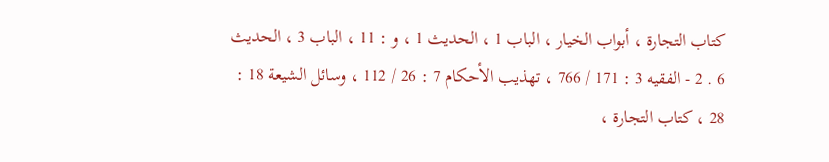كتاب التجارة ، أبواب الخيار ، الباب 1 ، الحديث 1 ، و : 11 ، الباب 3 ، الحديث 6 . 2 - الفقيه 3 : 171 / 766 ، تهذيب الأحكام 7 : 26 / 112 ، وسائل الشيعة 18 : 28 ، كتاب التجارة ،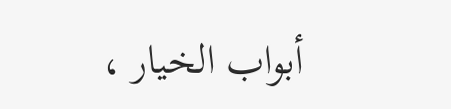أبواب الخيار ،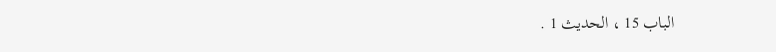الباب 15 ، الحديث 1 .